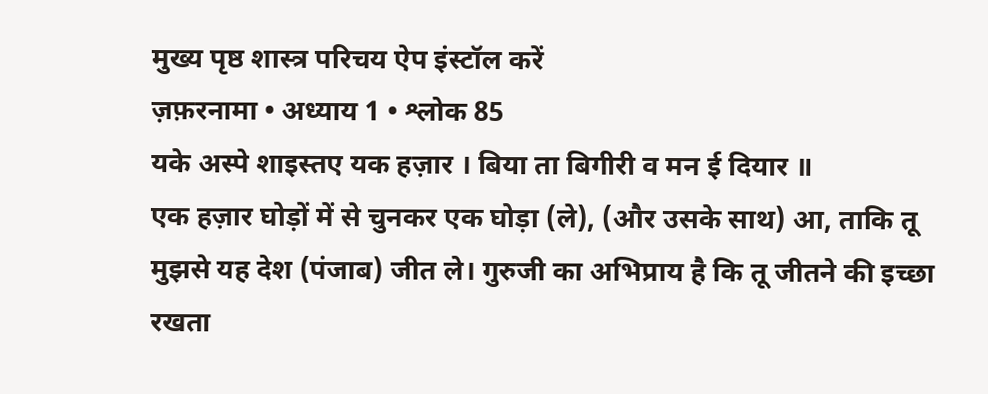मुख्य पृष्ठ शास्त्र परिचय ऐप इंस्टॉल करें
ज़फ़रनामा • अध्याय 1 • श्लोक 85
यके अस्पे शाइस्तए यक हज़ार । बिया ता बिगीरी व मन ई दियार ॥
एक हज़ार घोड़ों में से चुनकर एक घोड़ा (ले), (और उसके साथ) आ, ताकि तू मुझसे यह देश (पंजाब) जीत ले। गुरुजी का अभिप्राय है कि तू जीतने की इच्छा रखता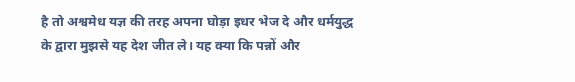है तो अश्वमेध यज्ञ की तरह अपना घोड़ा इधर भेज दे और धर्मयुद्ध के द्वारा मुझसे यह देश जीत ले। यह क्या कि पन्नों और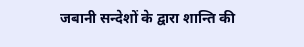जबानी सन्देशों के द्वारा शान्ति की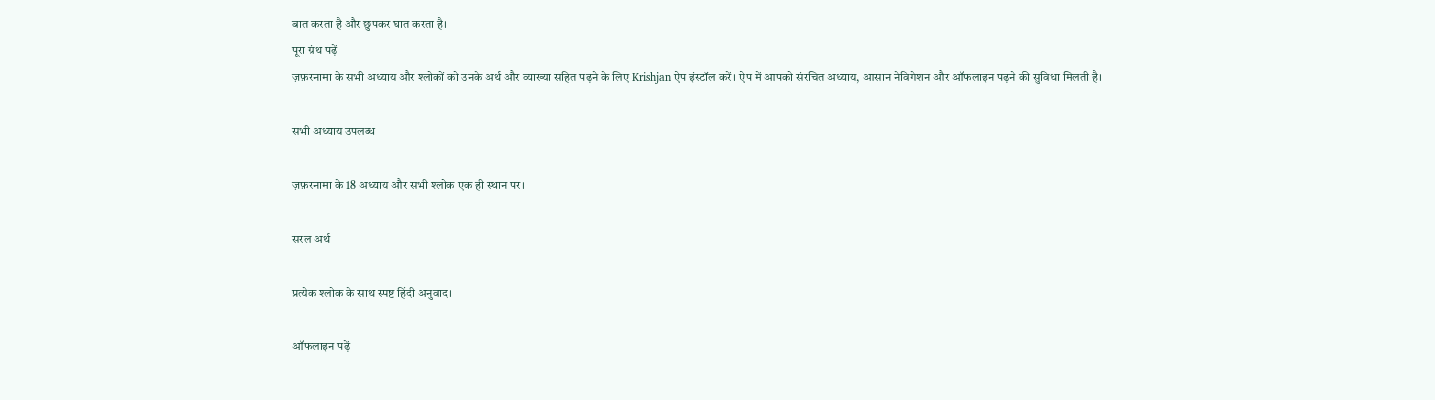बात करता है और छुपकर घात करता है।
पूरा ग्रंथ पढ़ें
ज़फ़रनामा के सभी अध्याय और श्लोकों को उनके अर्थ और व्याख्या सहित पढ़ने के लिए Krishjan ऐप इंस्टॉल करें। ऐप में आपको संरचित अध्याय, आसान नेविगेशन और ऑफलाइन पढ़ने की सुविधा मिलती है।

सभी अध्याय उपलब्ध

ज़फ़रनामा के 18 अध्याय और सभी श्लोक एक ही स्थान पर।

सरल अर्थ

प्रत्येक श्लोक के साथ स्पष्ट हिंदी अनुवाद।

ऑफलाइन पढ़ें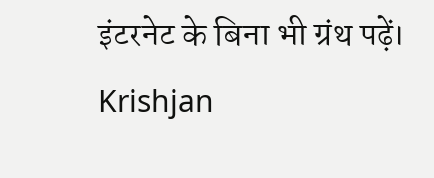इंटरनेट के बिना भी ग्रंथ पढ़ें।
Krishjan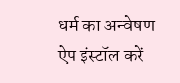धर्म का अन्वेषण
ऐप इंस्टॉल करें